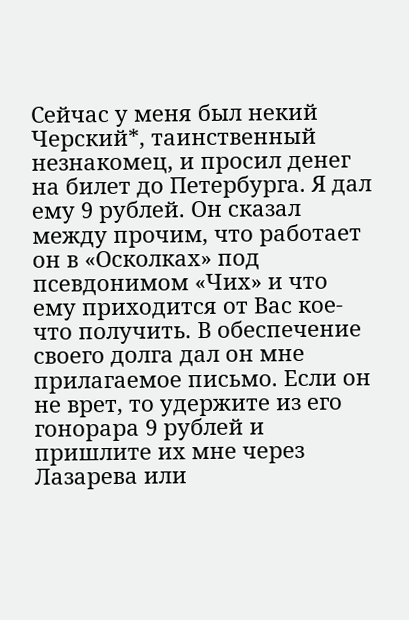Сейчас у меня был некий Черский*, таинственный незнакомец, и просил денег на билет до Петербурга. Я дал ему 9 рублей. Он сказал между прочим, что работает он в «Осколках» под псевдонимом «Чих» и что ему приходится от Вас кое-что получить. В обеспечение своего долга дал он мне прилагаемое письмо. Если он не врет, то удержите из его гонорара 9 рублей и пришлите их мне через Лазарева или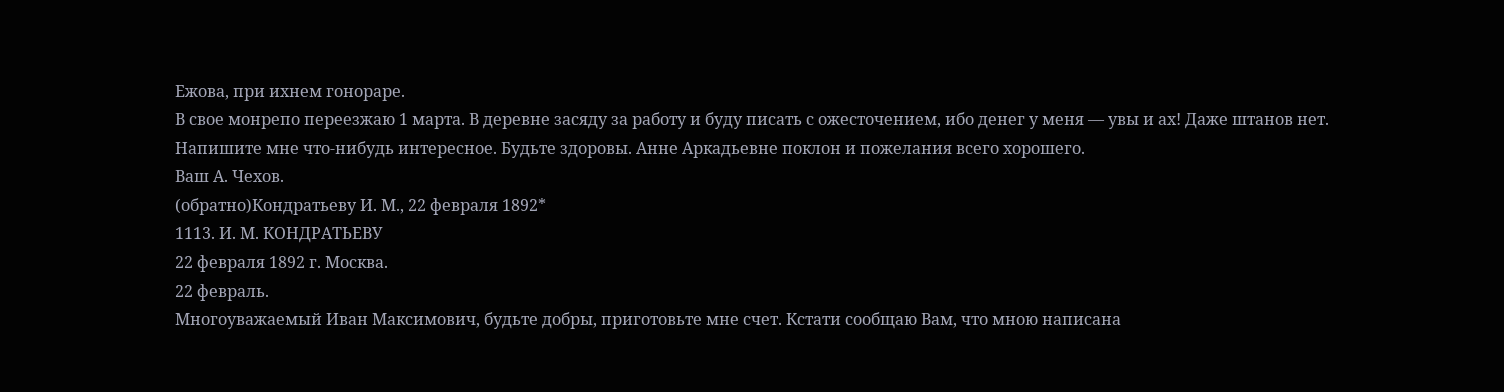Ежова, при ихнем гонораре.
В свое монрепо переезжаю 1 марта. В деревне засяду за работу и буду писать с ожесточением, ибо денег у меня — увы и ах! Даже штанов нет.
Напишите мне что-нибудь интересное. Будьте здоровы. Анне Аркадьевне поклон и пожелания всего хорошего.
Ваш А. Чехов.
(обратно)Кондратьеву И. М., 22 февраля 1892*
1113. И. М. КОНДРАТЬЕВУ
22 февраля 1892 г. Москва.
22 февраль.
Многоуважаемый Иван Максимович, будьте добры, приготовьте мне счет. Кстати сообщаю Вам, что мною написана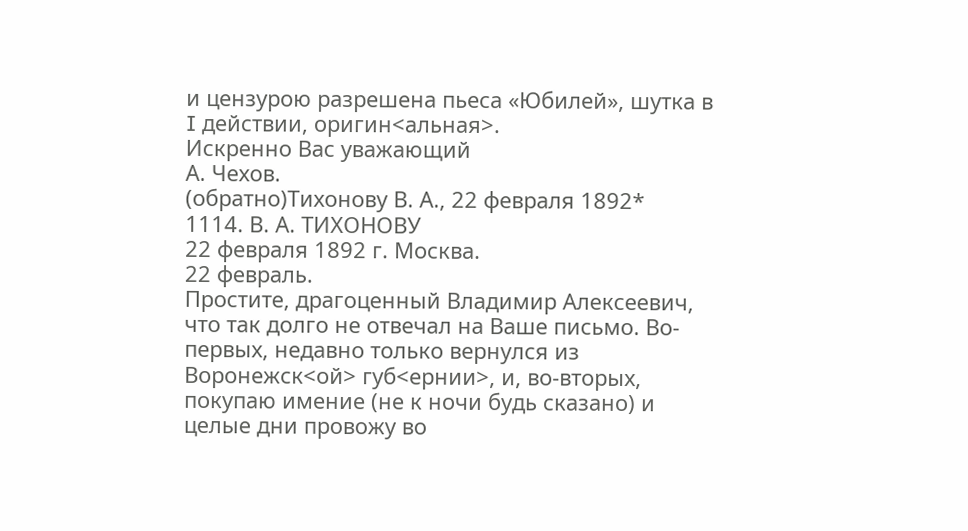и цензурою разрешена пьеса «Юбилей», шутка в I действии, оригин<альная>.
Искренно Вас уважающий
А. Чехов.
(обратно)Тихонову В. А., 22 февраля 1892*
1114. В. А. ТИХОНОВУ
22 февраля 1892 г. Москва.
22 февраль.
Простите, драгоценный Владимир Алексеевич, что так долго не отвечал на Ваше письмо. Во-первых, недавно только вернулся из Воронежск<ой> губ<ернии>, и, во-вторых, покупаю имение (не к ночи будь сказано) и целые дни провожу во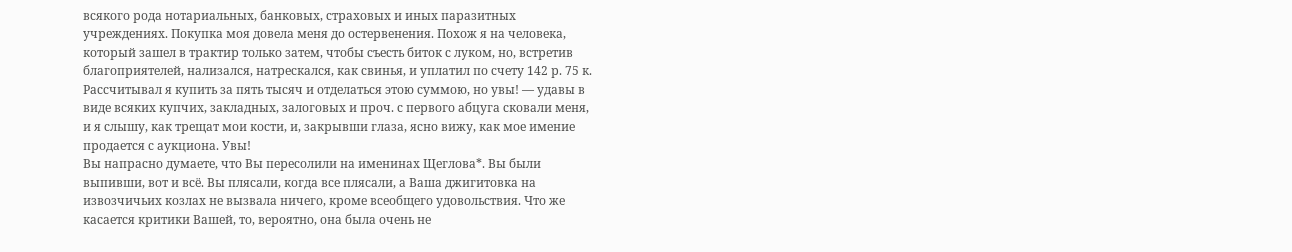всякого рода нотариальных, банковых, страховых и иных паразитных учреждениях. Покупка моя довела меня до остервенения. Похож я на человека, который зашел в трактир только затем, чтобы съесть биток с луком, но, встретив благоприятелей, нализался, натрескался, как свинья, и уплатил по счету 142 р. 75 к. Рассчитывал я купить за пять тысяч и отделаться этою суммою, но увы! — удавы в виде всяких купчих, закладных, залоговых и проч. с первого абцуга сковали меня, и я слышу, как трещат мои кости, и, закрывши глаза, ясно вижу, как мое имение продается с аукциона. Увы!
Вы напрасно думаете, что Вы пересолили на именинах Щеглова*. Вы были выпивши, вот и всё. Вы плясали, когда все плясали, а Ваша джигитовка на извозчичьих козлах не вызвала ничего, кроме всеобщего удовольствия. Что же касается критики Вашей, то, вероятно, она была очень не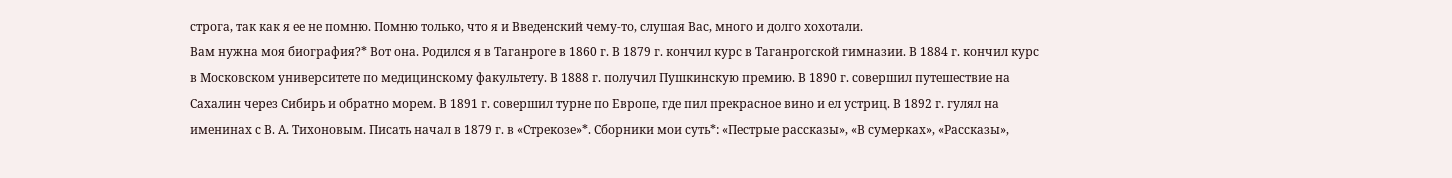строга, так как я ее не помню. Помню только, что я и Введенский чему-то, слушая Вас, много и долго хохотали.
Вам нужна моя биография?* Вот она. Родился я в Таганроге в 1860 г. В 1879 г. кончил курс в Таганрогской гимназии. В 1884 г. кончил курс в Московском университете по медицинскому факультету. В 1888 г. получил Пушкинскую премию. В 1890 г. совершил путешествие на Сахалин через Сибирь и обратно морем. В 1891 г. совершил турне по Европе, где пил прекрасное вино и ел устриц. В 1892 г. гулял на именинах с В. А. Тихоновым. Писать начал в 1879 г. в «Стрекозе»*. Сборники мои суть*: «Пестрые рассказы», «В сумерках», «Рассказы»,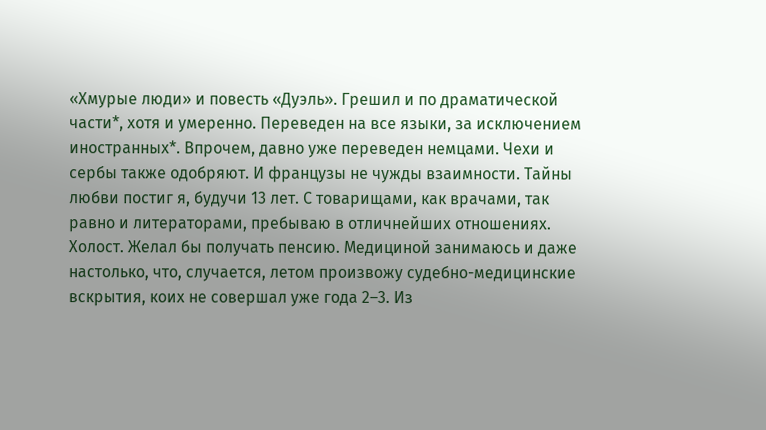«Хмурые люди» и повесть «Дуэль». Грешил и по драматической части*, хотя и умеренно. Переведен на все языки, за исключением иностранных*. Впрочем, давно уже переведен немцами. Чехи и сербы также одобряют. И французы не чужды взаимности. Тайны любви постиг я, будучи 13 лет. С товарищами, как врачами, так равно и литераторами, пребываю в отличнейших отношениях. Холост. Желал бы получать пенсию. Медициной занимаюсь и даже настолько, что, случается, летом произвожу судебно-медицинские вскрытия, коих не совершал уже года 2–3. Из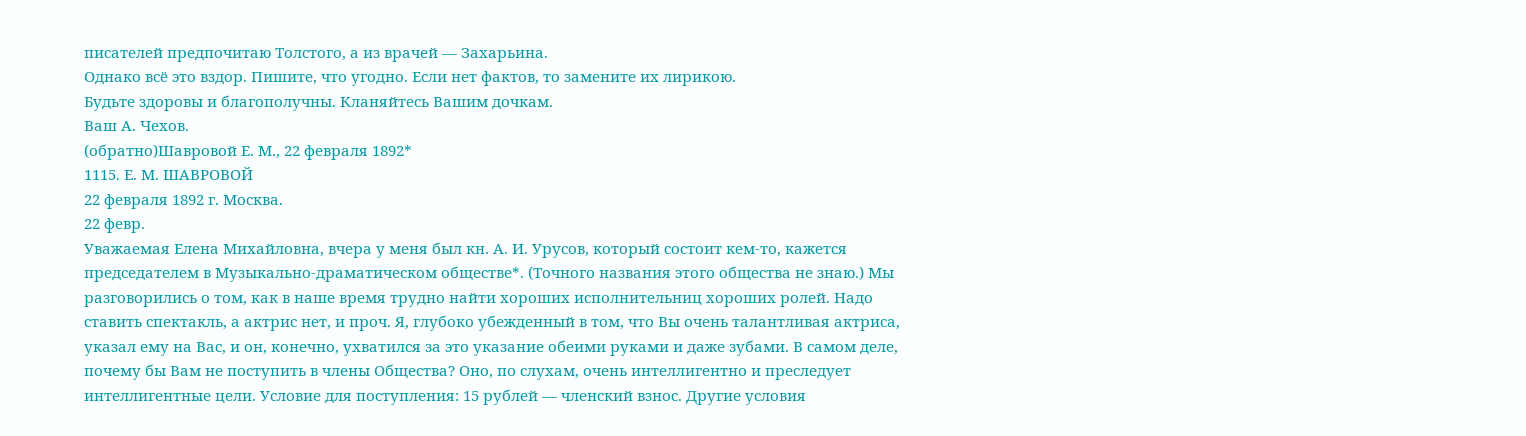писателей предпочитаю Толстого, а из врачей — Захарьина.
Однако всё это вздор. Пишите, что угодно. Если нет фактов, то замените их лирикою.
Будьте здоровы и благополучны. Кланяйтесь Вашим дочкам.
Ваш А. Чехов.
(обратно)Шавровой Е. М., 22 февраля 1892*
1115. Е. М. ШАВРОВОЙ
22 февраля 1892 г. Москва.
22 февр.
Уважаемая Елена Михайловна, вчера у меня был кн. А. И. Урусов, который состоит кем-то, кажется председателем в Музыкально-драматическом обществе*. (Точного названия этого общества не знаю.) Мы разговорились о том, как в наше время трудно найти хороших исполнительниц хороших ролей. Надо ставить спектакль, а актрис нет, и проч. Я, глубоко убежденный в том, что Вы очень талантливая актриса, указал ему на Вас, и он, конечно, ухватился за это указание обеими руками и даже зубами. В самом деле, почему бы Вам не поступить в члены Общества? Оно, по слухам, очень интеллигентно и преследует интеллигентные цели. Условие для поступления: 15 рублей — членский взнос. Другие условия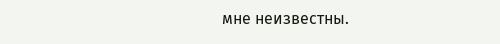мне неизвестны.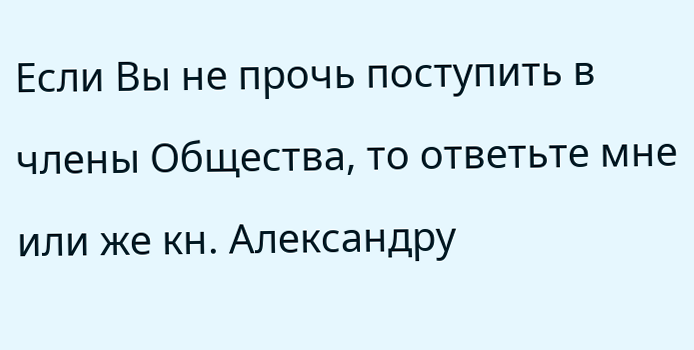Если Вы не прочь поступить в члены Общества, то ответьте мне или же кн. Александру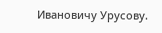Ивановичу Урусову.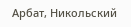Арбат, Никольский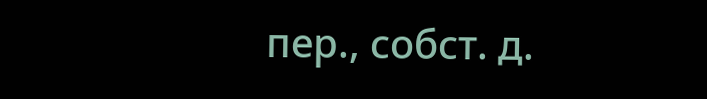пер., собст. д.